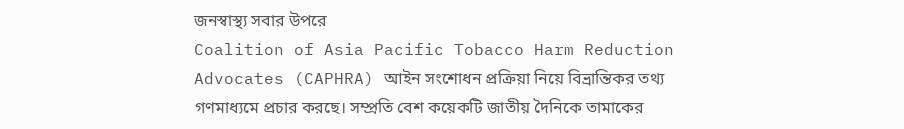জনস্বাস্থ্য সবার উপরে
Coalition of Asia Pacific Tobacco Harm Reduction Advocates (CAPHRA) আইন সংশোধন প্রক্রিয়া নিয়ে বিভ্রান্তিকর তথ্য গণমাধ্যমে প্রচার করছে। সম্প্রতি বেশ কয়েকটি জাতীয় দৈনিকে তামাকের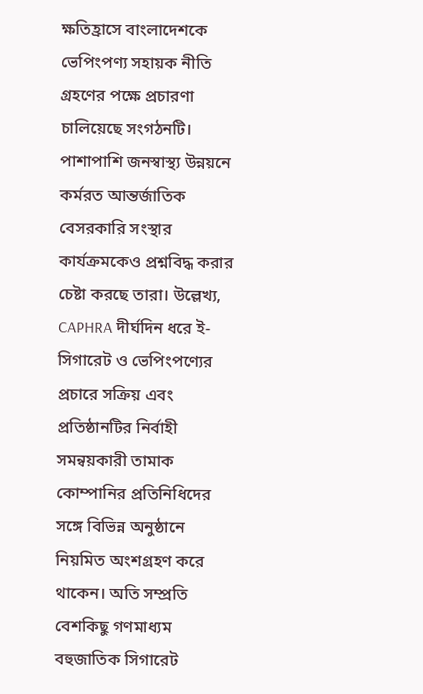ক্ষতিহ্রাসে বাংলাদেশকে ভেপিংপণ্য সহায়ক নীতি গ্রহণের পক্ষে প্রচারণা চালিয়েছে সংগঠনটি। পাশাপাশি জনস্বাস্থ্য উন্নয়নে কর্মরত আন্তর্জাতিক বেসরকারি সংস্থার কার্যক্রমকেও প্রশ্নবিদ্ধ করার চেষ্টা করছে তারা। উল্লেখ্য, CAPHRA দীর্ঘদিন ধরে ই-সিগারেট ও ভেপিংপণ্যের প্রচারে সক্রিয় এবং প্রতিষ্ঠানটির নির্বাহী সমন্বয়কারী তামাক কোম্পানির প্রতিনিধিদের সঙ্গে বিভিন্ন অনুষ্ঠানে নিয়মিত অংশগ্রহণ করে থাকেন। অতি সম্প্রতি বেশকিছু গণমাধ্যম বহুজাতিক সিগারেট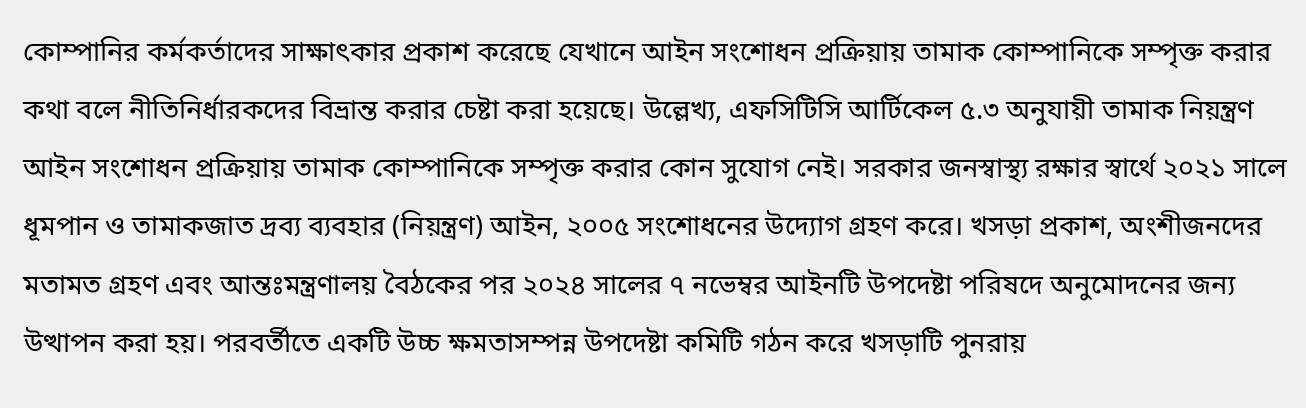কোম্পানির কর্মকর্তাদের সাক্ষাৎকার প্রকাশ করেছে যেখানে আইন সংশোধন প্রক্রিয়ায় তামাক কোম্পানিকে সম্পৃক্ত করার কথা বলে নীতিনির্ধারকদের বিভ্রান্ত করার চেষ্টা করা হয়েছে। উল্লেখ্য, এফসিটিসি আর্টিকেল ৫.৩ অনুযায়ী তামাক নিয়ন্ত্রণ আইন সংশোধন প্রক্রিয়ায় তামাক কোম্পানিকে সম্পৃক্ত করার কোন সুযোগ নেই। সরকার জনস্বাস্থ্য রক্ষার স্বার্থে ২০২১ সালে ধূমপান ও তামাকজাত দ্রব্য ব্যবহার (নিয়ন্ত্রণ) আইন, ২০০৫ সংশোধনের উদ্যোগ গ্রহণ করে। খসড়া প্রকাশ, অংশীজনদের মতামত গ্রহণ এবং আন্তঃমন্ত্রণালয় বৈঠকের পর ২০২৪ সালের ৭ নভেম্বর আইনটি উপদেষ্টা পরিষদে অনুমোদনের জন্য উত্থাপন করা হয়। পরবর্তীতে একটি উচ্চ ক্ষমতাসম্পন্ন উপদেষ্টা কমিটি গঠন করে খসড়াটি পুনরায়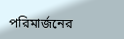পরিমার্জনের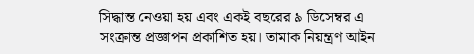সিদ্ধান্ত নেওয়া হয় এবং একই বছরের ৯ ডিসেম্বর এ সংক্রান্ত প্রজ্ঞাপন প্রকাশিত হয়। তামাক নিয়ন্ত্রণ আইন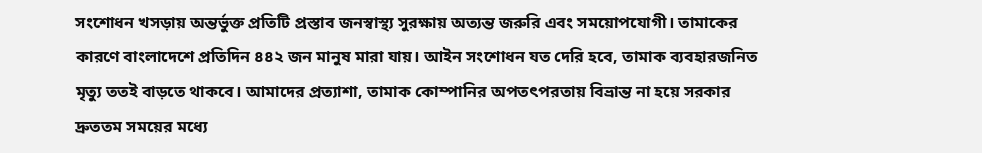সংশোধন খসড়ায় অন্তর্ভুক্ত প্রতিটি প্রস্তাব জনস্বাস্থ্য সুরক্ষায় অত্যন্ত জরুরি এবং সময়োপযোগী। তামাকের কারণে বাংলাদেশে প্রতিদিন ৪৪২ জন মানুষ মারা যায়। আইন সংশোধন যত দেরি হবে, তামাক ব্যবহারজনিত মৃত্যু ততই বাড়তে থাকবে। আমাদের প্রত্যাশা, তামাক কোম্পানির অপতৎপরতায় বিভ্রান্ত না হয়ে সরকার দ্রুততম সময়ের মধ্যে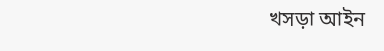খসড়া আইন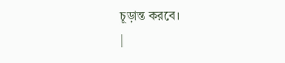চূড়ান্ত করবে।
|